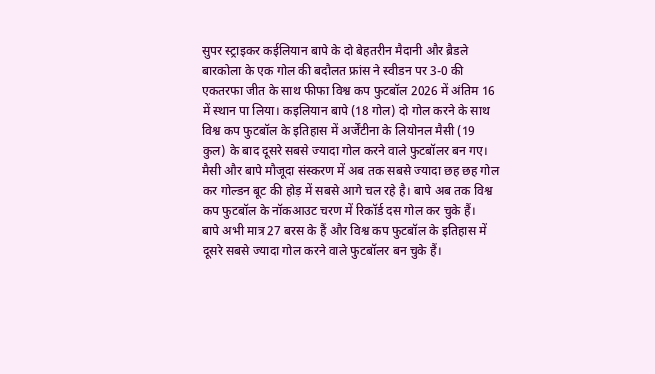सुपर स्ट्राइकर कईलियान बापे के दो बेहतरीन मैदानी और ब्रैडले बारकोला के एक गोल की बदौलत फ्रांस ने स्वीडन पर 3-0 की एकतरफा जीत के साथ फीफा विश्व कप फुटबॉल 2026 में अंतिम 16 में स्थान पा लिया। कइलियान बापे (18 गोल) दो गोल करने के साथ विश्व कप फुटबॉल के इतिहास में अर्जेंटीना के लियोनल मैसी (19 कुल) के बाद दूसरे सबसे ज्यादा गोल करने वाले फुटबॉलर बन गए। मैसी और बापे मौजूदा संस्करण में अब तक सबसे ज्यादा छह छह गोल कर गोल्डन बूट की होड़ में सबसे आगे चल रहे है। बापे अब तक विश्व कप फुटबॉल के नॉकआउट चरण में रिकॉर्ड दस गोल कर चुके हैं।
बापे अभी मात्र 27 बरस के हैं और विश्व कप फुटबॉल के इतिहास में दूसरे सबसे ज्यादा गोल करने वाले फुटबॉलर बन चुके हैं।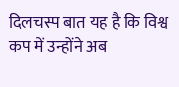दिलचस्प बात यह है कि विश्व कप में उन्होंने अब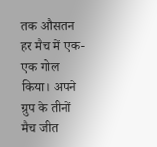तक औसतन हर मैच में एक-एक गोल किया। अपने ग्रुप के तीनों मैच जीत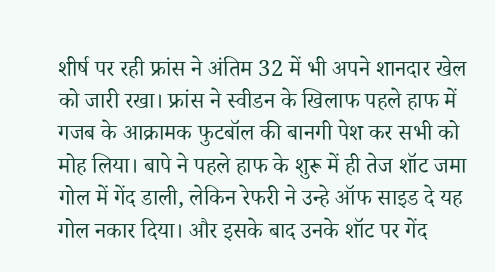शीर्ष पर रही फ्रांस ने अंतिम 32 में भी अपने शानदार खेल को जारी रखा। फ्रांस ने स्वीडन के खिलाफ पहले हाफ में गजब के आक्रामक फुटबॉल की बानगी पेश कर सभी को मोह लिया। बापे ने पहले हाफ के शुरू में ही तेज शॉट जमा गोल में गेंद डाली, लेकिन रेफरी ने उन्हे ऑफ साइड दे यह गोल नकार दिया। और इसके बाद उनके शॉट पर गेंद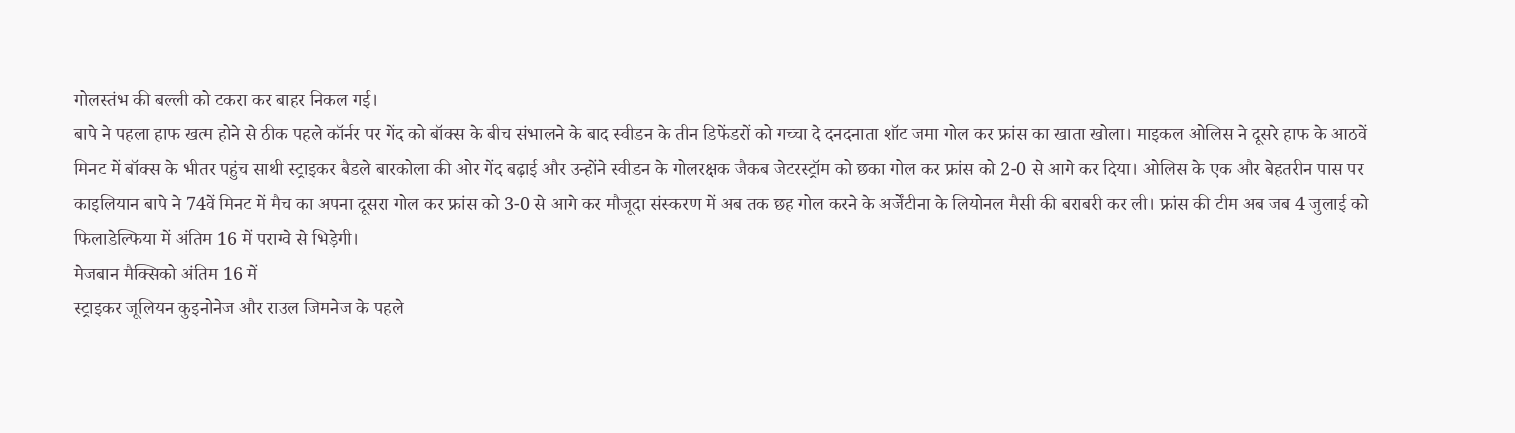गोलस्तंभ की बल्ली को टकरा कर बाहर निकल गई।
बापे ने पहला हाफ खत्म होने से ठीक पहले कॉर्नर पर गेंद को बॉक्स के बीच संभालने के बाद स्वीडन के तीन डिफेंडरों को गच्चा दे दनदनाता शॉट जमा गोल कर फ्रांस का खाता खोला। माइकल ओलिस ने दूसरे हाफ के आठवें मिनट में बॉक्स के भीतर पहुंच साथी स्ट्राइकर बैडले बारकोला की ओर गेंद बढ़ाई और उन्होंने स्वीडन के गोलरक्षक जैकब जेटरस्ट्रॉम को छका गोल कर फ्रांस को 2-0 से आगे कर दिया। ओलिस के एक और बेहतरीन पास पर काइलियान बापे ने 74वें मिनट में मैच का अपना दूसरा गोल कर फ्रांस को 3-0 से आगे कर मौजूदा संस्करण में अब तक छह गोल करने के अर्जेंटीना के लियोनल मैसी की बराबरी कर ली। फ्रांस की टीम अब जब 4 जुलाई को फिलाडेल्फिया में अंतिम 16 में पराग्वे से भिड़ेगी।
मेजबान मैक्सिको अंतिम 16 में
स्ट्राइकर जूलियन कुइनोनेज और राउल जिमनेज के पहले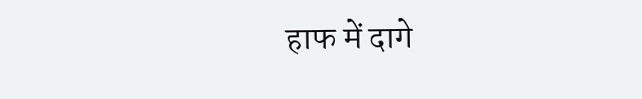हाफ में दागे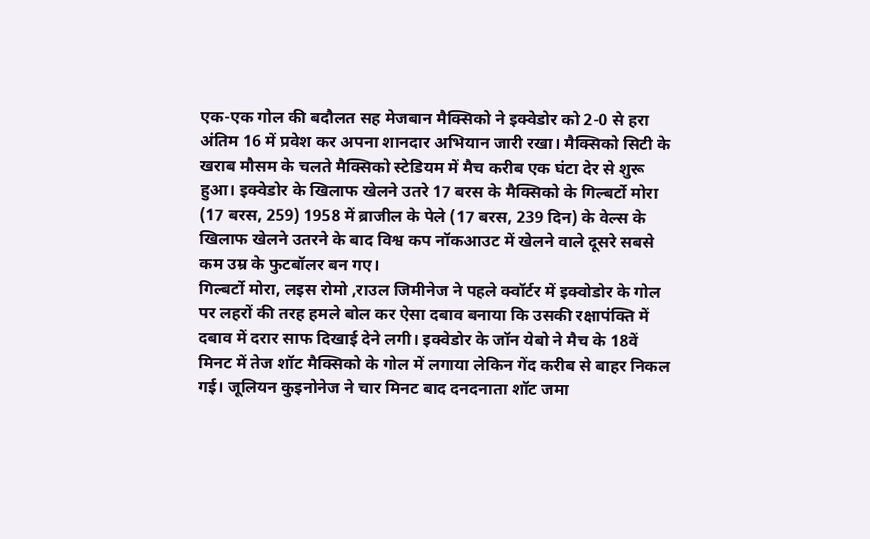एक-एक गोल की बदौलत सह मेजबान मैक्सिको ने इक्वेडोर को 2-0 से हरा अंतिम 16 में प्रवेश कर अपना शानदार अभियान जारी रखा। मैक्सिको सिटी के खराब मौसम के चलते मैक्सिको स्टेडियम में मैच करीब एक घंटा देर से शुरू हुआ। इक्वेडोर के खिलाफ खेलने उतरे 17 बरस के मैक्सिको के गिल्बर्टो मोरा (17 बरस, 259) 1958 में ब्राजील के पेले (17 बरस, 239 दिन) के वेल्स के खिलाफ खेलने उतरने के बाद विश्व कप नॉकआउट में खेलने वाले दूसरे सबसे कम उम्र के फुटबॉलर बन गए।
गिल्बर्टो मोरा, लइस रोमो ,राउल जिमीनेज ने पहले क्वॉर्टर में इक्वोडोर के गोल पर लहरों की तरह हमले बोल कर ऐसा दबाव बनाया कि उसकी रक्षापंक्ति में दबाव में दरार साफ दिखाई देने लगी। इक्वेडोर के जॉन येबो ने मैच के 18वें मिनट में तेज शॉट मैक्सिको के गोल में लगाया लेकिन गेंद करीब से बाहर निकल गई। जूलियन कुइनोनेज ने चार मिनट बाद दनदनाता शॉट जमा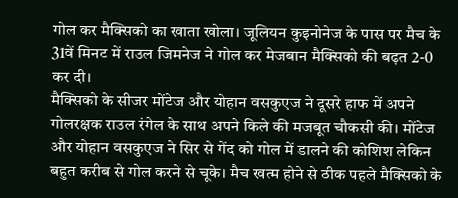गोल कर मैक्सिको का खाता खोला। जूलियन कुइनोनेज के पास पर मैच के 31वें मिनट में राउल जिमनेज ने गोल कर मेजबान मैक्सिको की बढ़त 2-0 कर दी।
मैक्सिको के सीजर मोंटेज और योहान वसकुएज ने दूसरे हाफ में अपने गोलरक्षक राउल रंगेल के साथ अपने किले की मजबूत चौकसी की। मोंटेज और योहान वसकुएज ने सिर से गेंद को गोल में डालने की कोशिश लेकिन बहुत करीब से गोल करने से चूके। मैच खत्म होने से ठीक पहले मैक्सिको के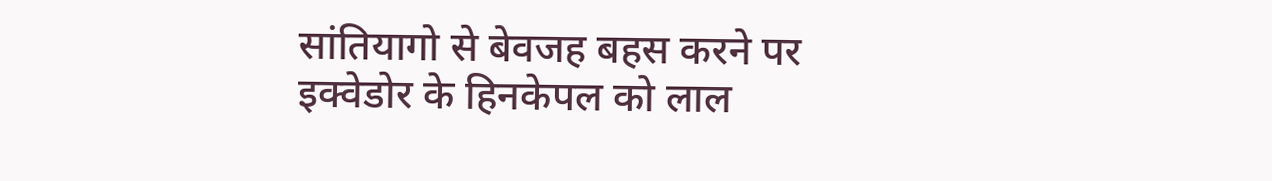सांतियागो से बेवजह बहस करने पर इक्वेडोर के हिनकेपल को लाल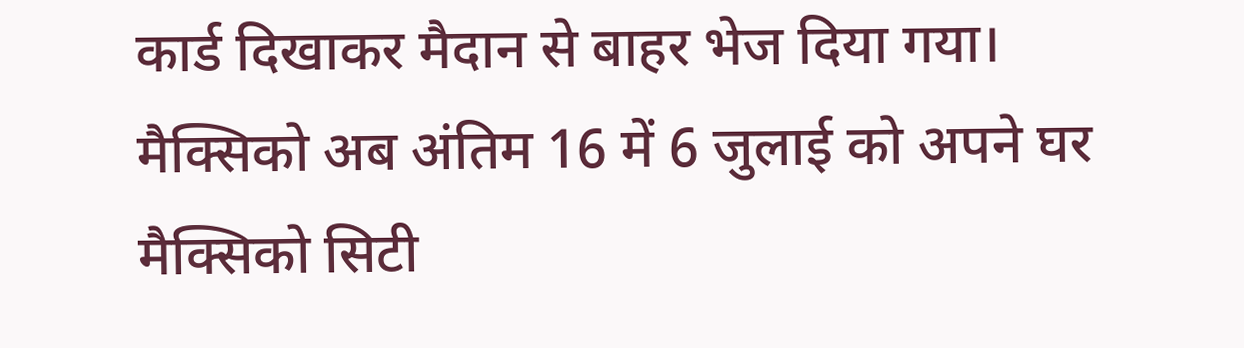कार्ड दिखाकर मैदान से बाहर भेज दिया गया। मैक्सिको अब अंतिम 16 में 6 जुलाई को अपने घर मैक्सिको सिटी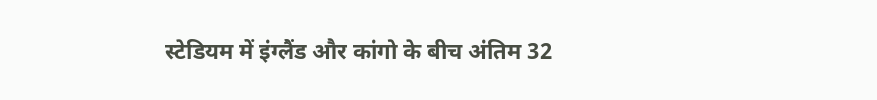स्टेडियम में इंग्लैंड और कांगो के बीच अंतिम 32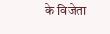के विजेता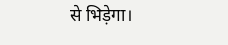से भिड़ेगा।